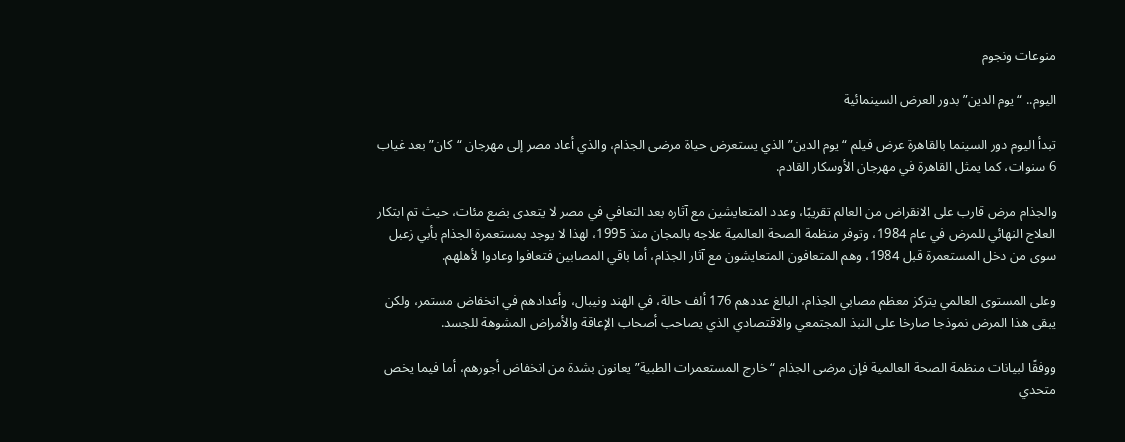منوعات ونجوم

اليوم.. “يوم الدين” بدور العرض السينمائية

تبدأ اليوم دور السينما بالقاهرة عرض فيلم “يوم الدين” الذي يستعرض حياة مرضى الجذام، والذي أعاد مصر إلى مهرجان “كان” بعد غياب 6 سنوات، كما يمثل القاهرة في مهرجان الأوسكار القادم.

والجذام مرض قارب على الانقراض من العالم تقريبًا، وعدد المتعايشين مع آثاره بعد التعافي في مصر لا يتعدى بضع مئات، حيث تم ابتكار العلاج النهائي للمرض في عام 1984، وتوفر منظمة الصحة العالمية علاجه بالمجان منذ 1995، لهذا لا يوجد بمستعمرة الجذام بأبي زعبل سوى من دخل المستعمرة قبل 1984، وهم المتعافون المتعايشون مع آثار الجذام، أما باقي المصابين فتعافوا وعادوا لأهلهم.

وعلى المستوى العالمي يتركز معظم مصابي الجذام، البالغ عددهم 176 ألف حالة، في الهند ونيبال، وأعدادهم في انخفاض مستمر، ولكن يبقى هذا المرض نموذجا صارخا على النبذ المجتمعي والاقتصادي الذي يصاحب أصحاب الإعاقة والأمراض المشوهة للجسد.

ووفقًا لبيانات منظمة الصحة العالمية فإن مرضى الجذام “خارج المستعمرات الطبية” يعانون بشدة من انخفاض أجورهم، أما فيما يخص متحدي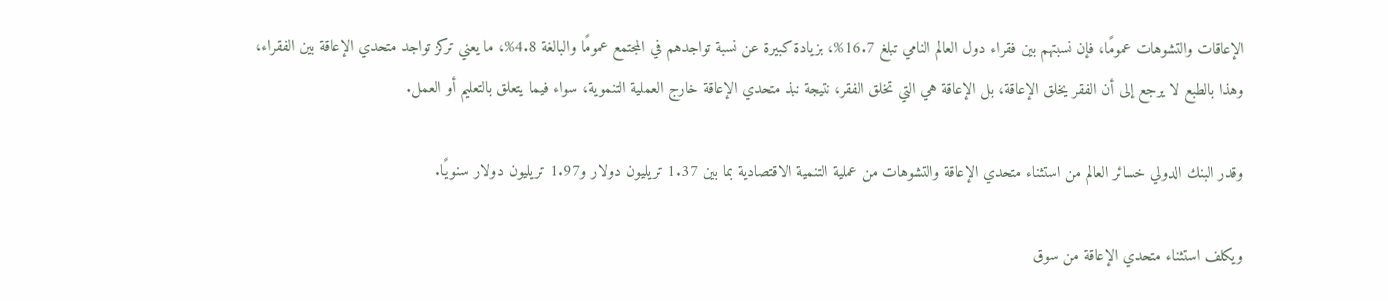الإعاقات والتشوهات عمومًا، فإن نسبتهم بين فقراء دول العالم النامي تبلغ 16.7%، بزيادة كبيرة عن نسبة تواجدهم في المجتمع عمومًا والبالغة 4.8%، ما يعني تركز تواجد متحدي الإعاقة بين الفقراء، وهذا بالطبع لا يرجع إلى أن الفقر يخلق الإعاقة، بل الإعاقة هي التي تخلق الفقر، نتيجة نبذ متحدي الإعاقة خارج العملية التنموية، سواء فيما يتعلق بالتعليم أو العمل.

وقدر البنك الدولي خسائر العالم من استثناء متحدي الإعاقة والتشوهات من عملية التنمية الاقتصادية بما بين 1.37 تريليون دولار و1.97 تريليون دولار سنويًا.

ويكلف استثناء متحدي الإعاقة من سوق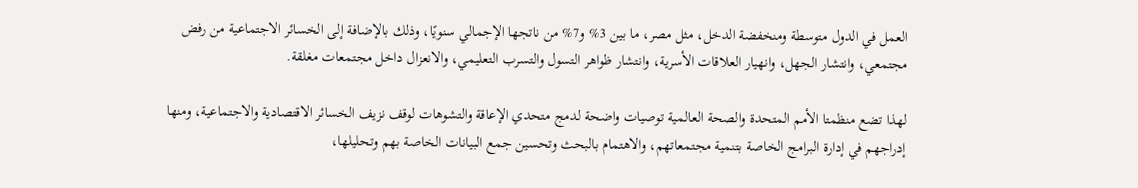العمل في الدول متوسطة ومنخفضة الدخل، مثل مصر، ما بين 3% و7% من ناتجها الإجمالي سنويًا، وذلك بالإضافة إلى الخسائر الاجتماعية من رفض مجتمعي، وانتشار الجهل، وانهيار العلاقات الأسرية، وانتشار ظواهر التسول والتسرب التعليمي، والانعزال داخل مجتمعات مغلقة.

لهذا تضع منظمتا الأمم المتحدة والصحة العالمية توصيات واضحة لدمج متحدي الإعاقة والتشوهات لوقف نزيف الخسائر الاقتصادية والاجتماعية، ومنها إدراجهم في إدارة البرامج الخاصة بتنمية مجتمعاتهم، والاهتمام بالبحث وتحسين جمع البيانات الخاصة بهم وتحليلها،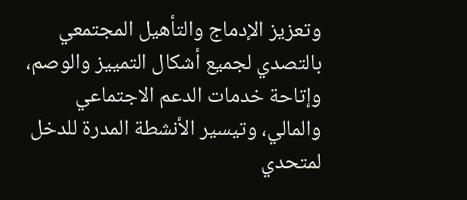وتعزيز الإدماج والتأهيل المجتمعي بالتصدي لجميع أشكال التمييز والوصم، وإتاحة خدمات الدعم الاجتماعي والمالي، وتيسير الأنشطة المدرة للدخل لمتحدي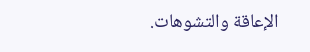الإعاقة والتشوهات.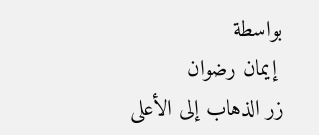بواسطة
 إيمان رضوان
زر الذهاب إلى الأعلى